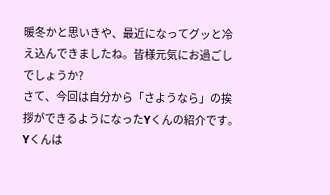暖冬かと思いきや、最近になってグッと冷え込んできましたね。皆様元気にお過ごしでしょうか?
さて、今回は自分から「さようなら」の挨拶ができるようになったYくんの紹介です。
Yくんは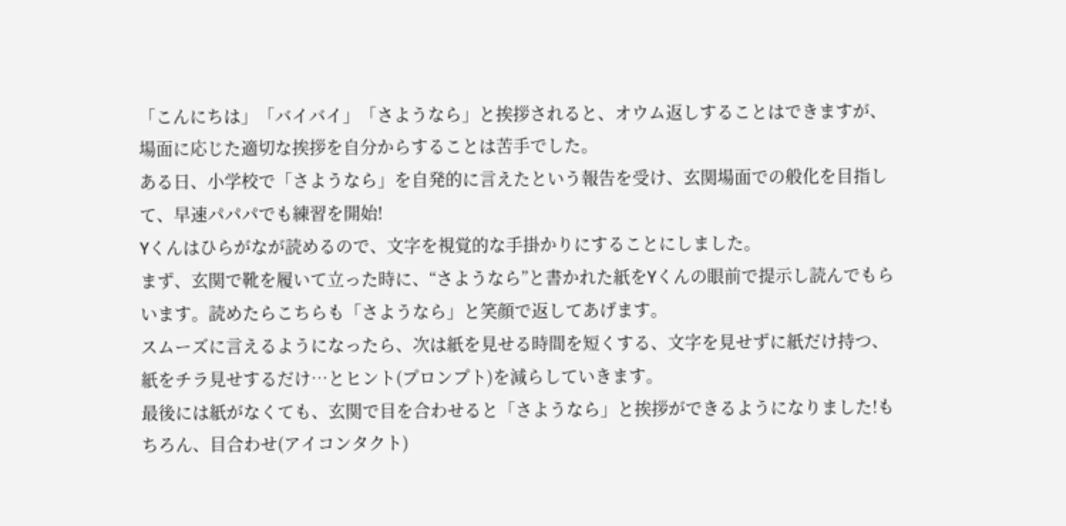「こんにちは」「バイバイ」「さようなら」と挨拶されると、オウム返しすることはできますが、場面に応じた適切な挨拶を自分からすることは苦手でした。
ある日、小学校で「さようなら」を自発的に言えたという報告を受け、玄関場面での般化を目指して、早速パパパでも練習を開始!
Yくんはひらがなが読めるので、文字を視覚的な手掛かりにすることにしました。
まず、玄関で靴を履いて立った時に、“さようなら”と書かれた紙をYくんの眼前で提示し読んでもらいます。読めたらこちらも「さようなら」と笑顔で返してあげます。
スムーズに言えるようになったら、次は紙を見せる時間を短くする、文字を見せずに紙だけ持つ、紙をチラ見せするだけ…とヒント(プロンプト)を減らしていきます。
最後には紙がなくても、玄関で目を合わせると「さようなら」と挨拶ができるようになりました!もちろん、目合わせ(アイコンタクト)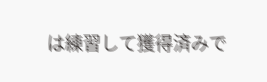は練習して獲得済みで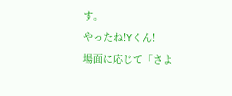す。
やったね!Yくん!
場面に応じて「さよ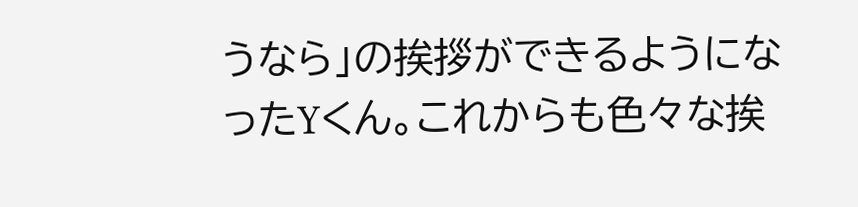うなら」の挨拶ができるようになったYくん。これからも色々な挨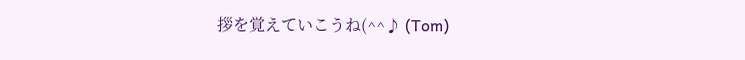拶を覚えていこうね(^^♪ (Tom)